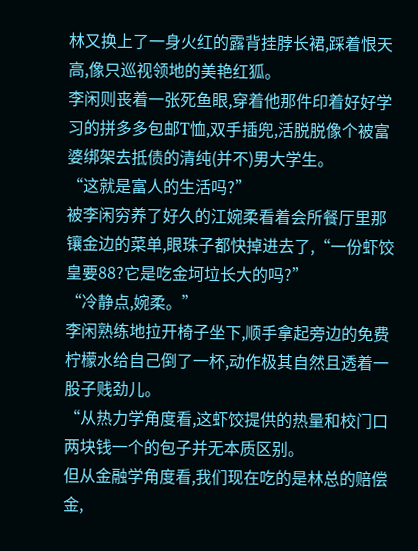林又换上了一身火红的露背挂脖长裙,踩着恨天高,像只巡视领地的美艳红狐。
李闲则丧着一张死鱼眼,穿着他那件印着好好学习的拼多多包邮T恤,双手插兜,活脱脱像个被富婆绑架去抵债的清纯(并不)男大学生。
“这就是富人的生活吗?”
被李闲穷养了好久的江婉柔看着会所餐厅里那镶金边的菜单,眼珠子都快掉进去了,“一份虾饺皇要88?它是吃金坷垃长大的吗?”
“冷静点,婉柔。”
李闲熟练地拉开椅子坐下,顺手拿起旁边的免费柠檬水给自己倒了一杯,动作极其自然且透着一股子贱劲儿。
“从热力学角度看,这虾饺提供的热量和校门口两块钱一个的包子并无本质区别。
但从金融学角度看,我们现在吃的是林总的赔偿金,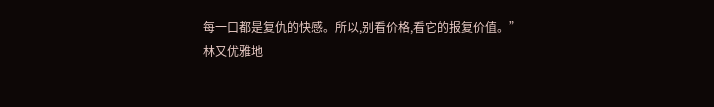每一口都是复仇的快感。所以,别看价格,看它的报复价值。”
林又优雅地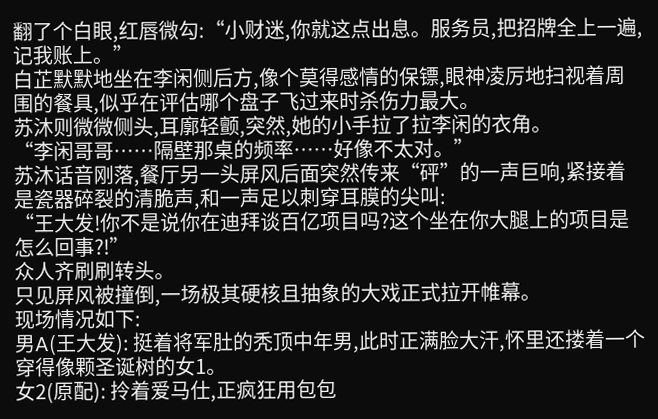翻了个白眼,红唇微勾:“小财迷,你就这点出息。服务员,把招牌全上一遍,记我账上。”
白芷默默地坐在李闲侧后方,像个莫得感情的保镖,眼神凌厉地扫视着周围的餐具,似乎在评估哪个盘子飞过来时杀伤力最大。
苏沐则微微侧头,耳廓轻颤,突然,她的小手拉了拉李闲的衣角。
“李闲哥哥……隔壁那桌的频率……好像不太对。”
苏沐话音刚落,餐厅另一头屏风后面突然传来“砰”的一声巨响,紧接着是瓷器碎裂的清脆声,和一声足以刺穿耳膜的尖叫:
“王大发!你不是说你在迪拜谈百亿项目吗?这个坐在你大腿上的项目是怎么回事?!”
众人齐刷刷转头。
只见屏风被撞倒,一场极其硬核且抽象的大戏正式拉开帷幕。
现场情况如下:
男A(王大发): 挺着将军肚的秃顶中年男,此时正满脸大汗,怀里还搂着一个穿得像颗圣诞树的女1。
女2(原配): 拎着爱马仕,正疯狂用包包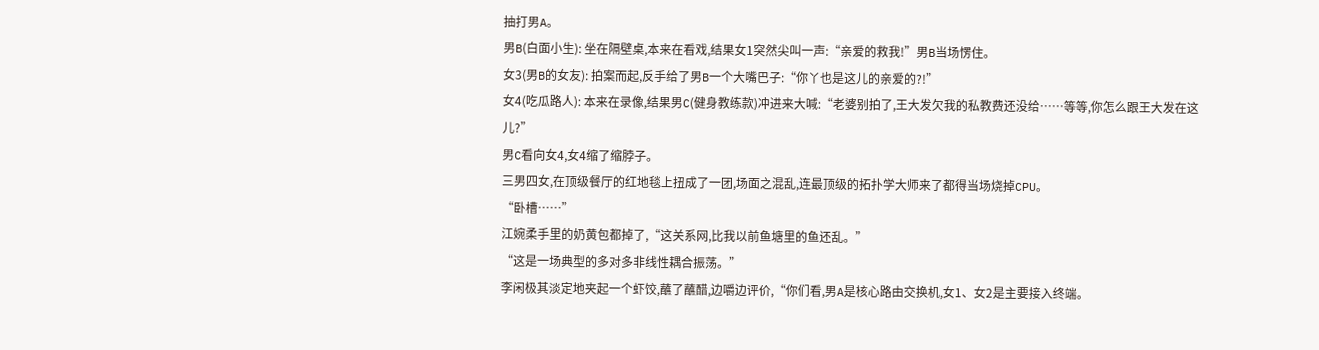抽打男A。
男B(白面小生): 坐在隔壁桌,本来在看戏,结果女1突然尖叫一声:“亲爱的救我!”男B当场愣住。
女3(男B的女友): 拍案而起,反手给了男B一个大嘴巴子:“你丫也是这儿的亲爱的?!”
女4(吃瓜路人): 本来在录像,结果男C(健身教练款)冲进来大喊:“老婆别拍了,王大发欠我的私教费还没给……等等,你怎么跟王大发在这儿?”
男C看向女4,女4缩了缩脖子。
三男四女,在顶级餐厅的红地毯上扭成了一团,场面之混乱,连最顶级的拓扑学大师来了都得当场烧掉CPU。
“卧槽……”
江婉柔手里的奶黄包都掉了,“这关系网,比我以前鱼塘里的鱼还乱。”
“这是一场典型的多对多非线性耦合振荡。”
李闲极其淡定地夹起一个虾饺,蘸了蘸醋,边嚼边评价,“你们看,男A是核心路由交换机,女1、女2是主要接入终端。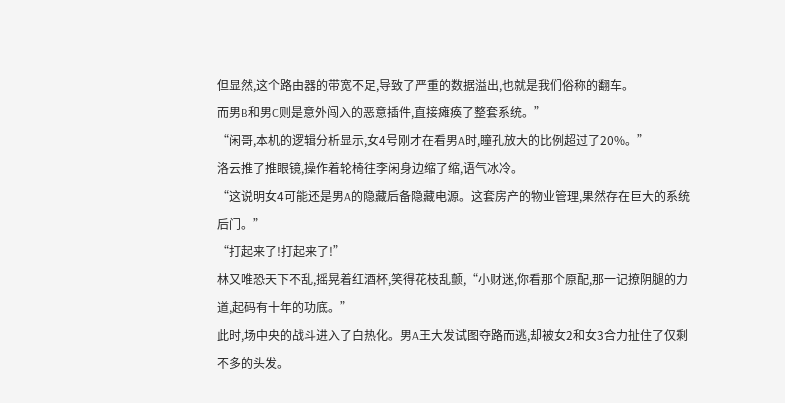但显然,这个路由器的带宽不足,导致了严重的数据溢出,也就是我们俗称的翻车。
而男B和男C则是意外闯入的恶意插件,直接瘫痪了整套系统。”
“闲哥,本机的逻辑分析显示,女4号刚才在看男A时,瞳孔放大的比例超过了20%。”
洛云推了推眼镜,操作着轮椅往李闲身边缩了缩,语气冰冷。
“这说明女4可能还是男A的隐藏后备隐藏电源。这套房产的物业管理,果然存在巨大的系统后门。”
“打起来了!打起来了!”
林又唯恐天下不乱,摇晃着红酒杯,笑得花枝乱颤,“小财迷,你看那个原配,那一记撩阴腿的力道,起码有十年的功底。”
此时,场中央的战斗进入了白热化。男A王大发试图夺路而逃,却被女2和女3合力扯住了仅剩不多的头发。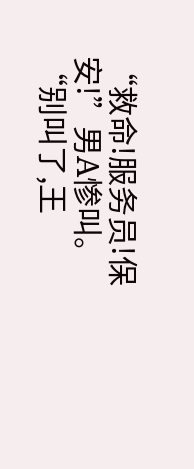“救命!服务员!保安!”男A惨叫。
“别叫了,王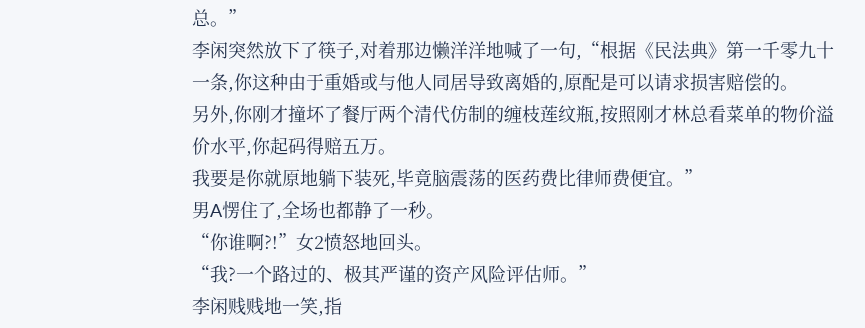总。”
李闲突然放下了筷子,对着那边懒洋洋地喊了一句,“根据《民法典》第一千零九十一条,你这种由于重婚或与他人同居导致离婚的,原配是可以请求损害赔偿的。
另外,你刚才撞坏了餐厅两个清代仿制的缠枝莲纹瓶,按照刚才林总看菜单的物价溢价水平,你起码得赔五万。
我要是你就原地躺下装死,毕竟脑震荡的医药费比律师费便宜。”
男A愣住了,全场也都静了一秒。
“你谁啊?!”女2愤怒地回头。
“我?一个路过的、极其严谨的资产风险评估师。”
李闲贱贱地一笑,指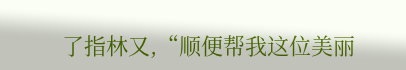了指林又,“顺便帮我这位美丽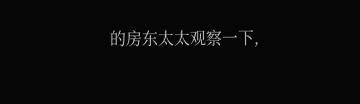的房东太太观察一下,